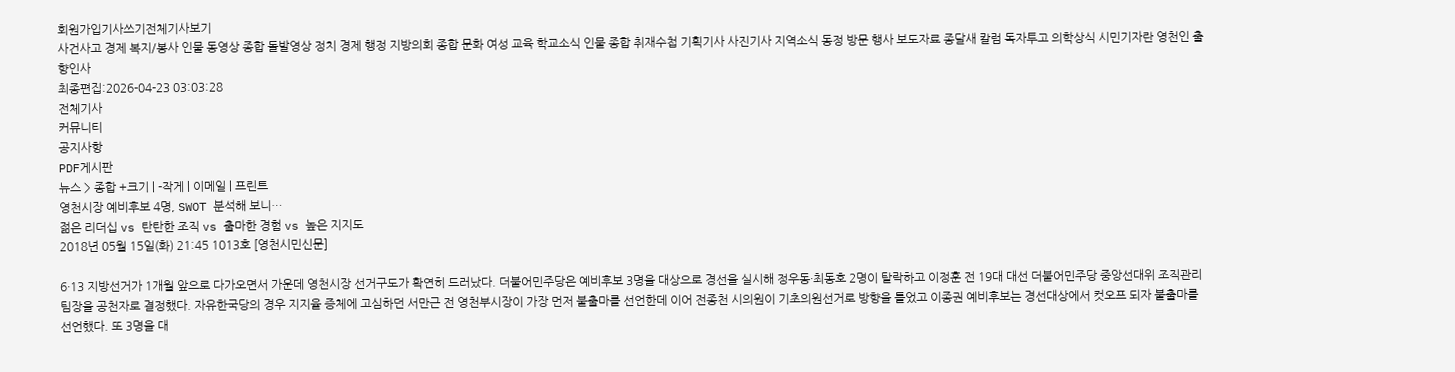회원가입기사쓰기전체기사보기
사건사고 경제 복지/봉사 인물 동영상 종합 돌발영상 정치 경제 행정 지방의회 종합 문화 여성 교육 학교소식 인물 종합 취재수첩 기획기사 사진기사 지역소식 동정 방문 행사 보도자료 종달새 칼럼 독자투고 의학상식 시민기자란 영천인 출향인사
최종편집:2026-04-23 03:03:28
전체기사
커뮤니티
공지사항
PDF게시판
뉴스 > 종합 +크기 | -작게 | 이메일 | 프린트
영천시장 예비후보 4명, SWOT 분석해 보니…
젊은 리더십 vs 탄탄한 조직 vs 출마한 경험 vs 높은 지지도
2018년 05월 15일(화) 21:45 1013호 [영천시민신문]

6·13 지방선거가 1개월 앞으로 다가오면서 가운데 영천시장 선거구도가 확연히 드러났다. 더불어민주당은 예비후보 3명을 대상으로 경선을 실시해 정우동·최동호 2명이 탈락하고 이정훈 전 19대 대선 더불어민주당 중앙선대위 조직관리팀장을 공천자로 결정했다. 자유한국당의 경우 지지율 증체에 고심하던 서만근 전 영천부시장이 가장 먼저 불출마를 선언한데 이어 전종천 시의원이 기초의원선거로 방향을 틀었고 이종권 예비후보는 경선대상에서 컷오프 되자 불출마를 선언했다. 또 3명을 대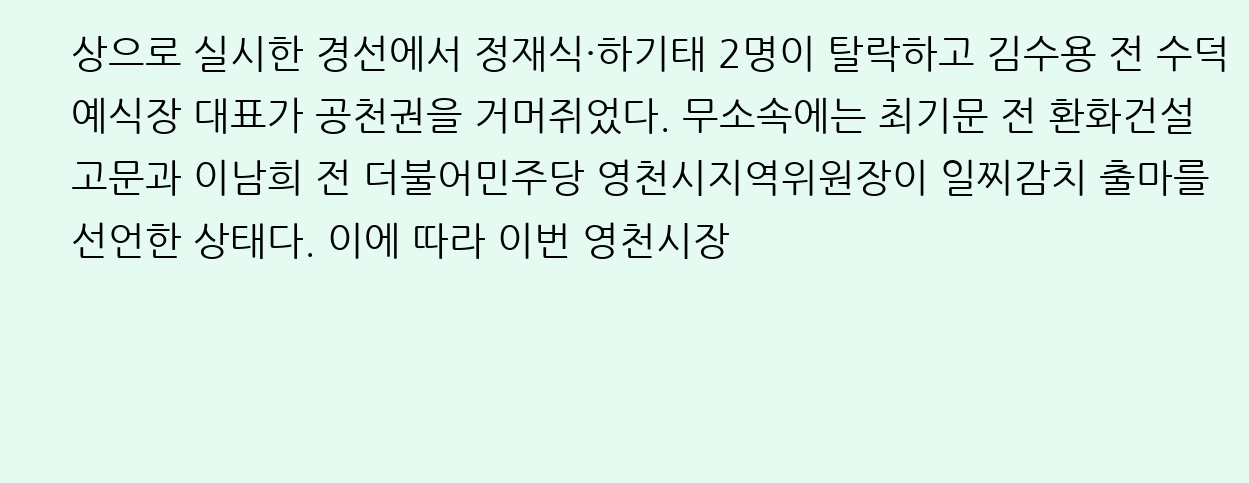상으로 실시한 경선에서 정재식·하기태 2명이 탈락하고 김수용 전 수덕예식장 대표가 공천권을 거머쥐었다. 무소속에는 최기문 전 환화건설 고문과 이남희 전 더불어민주당 영천시지역위원장이 일찌감치 출마를 선언한 상태다. 이에 따라 이번 영천시장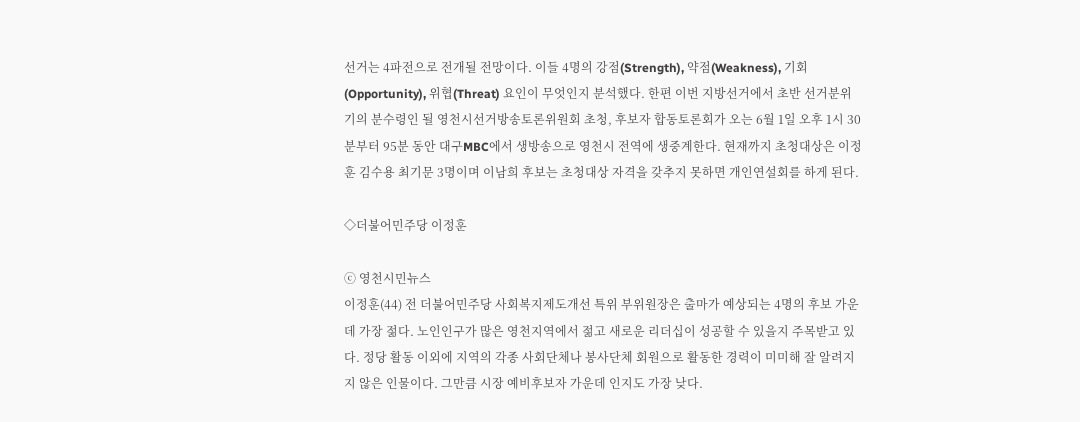선거는 4파전으로 전개될 전망이다. 이들 4명의 강점(Strength), 약점(Weakness), 기회(Opportunity), 위협(Threat) 요인이 무엇인지 분석했다. 한편 이번 지방선거에서 초반 선거분위기의 분수령인 될 영천시선거방송토론위원회 초청, 후보자 합동토론회가 오는 6월 1일 오후 1시 30분부터 95분 동안 대구MBC에서 생방송으로 영천시 전역에 생중계한다. 현재까지 초청대상은 이정훈 김수용 최기문 3명이며 이남희 후보는 초청대상 자격을 갖추지 못하면 개인연설회를 하게 된다.

◇더불어민주당 이정훈

ⓒ 영천시민뉴스
이정훈(44) 전 더불어민주당 사회복지제도개선 특위 부위원장은 출마가 예상되는 4명의 후보 가운데 가장 젊다. 노인인구가 많은 영천지역에서 젊고 새로운 리더십이 성공할 수 있을지 주목받고 있다. 정당 활동 이외에 지역의 각종 사회단체나 봉사단체 회원으로 활동한 경력이 미미해 잘 알려지지 않은 인물이다. 그만큼 시장 예비후보자 가운데 인지도 가장 낮다.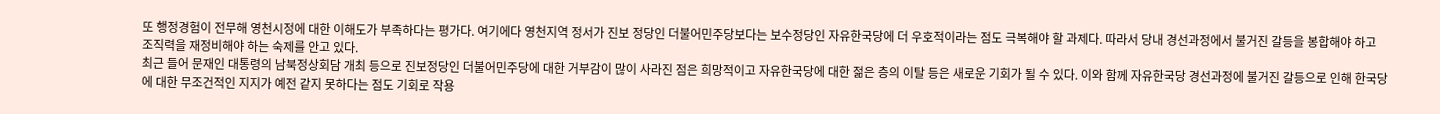또 행정경험이 전무해 영천시정에 대한 이해도가 부족하다는 평가다. 여기에다 영천지역 정서가 진보 정당인 더불어민주당보다는 보수정당인 자유한국당에 더 우호적이라는 점도 극복해야 할 과제다. 따라서 당내 경선과정에서 불거진 갈등을 봉합해야 하고 조직력을 재정비해야 하는 숙제를 안고 있다.
최근 들어 문재인 대통령의 남북정상회담 개최 등으로 진보정당인 더불어민주당에 대한 거부감이 많이 사라진 점은 희망적이고 자유한국당에 대한 젊은 층의 이탈 등은 새로운 기회가 될 수 있다. 이와 함께 자유한국당 경선과정에 불거진 갈등으로 인해 한국당에 대한 무조건적인 지지가 예전 같지 못하다는 점도 기회로 작용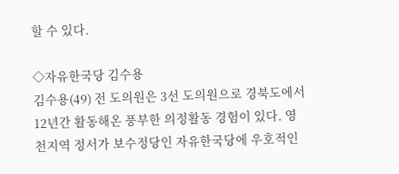할 수 있다.

◇자유한국당 김수용
김수용(49) 전 도의원은 3선 도의원으로 경북도에서 12년간 활동해온 풍부한 의정활동 경험이 있다. 영천지역 정서가 보수정당인 자유한국당에 우호적인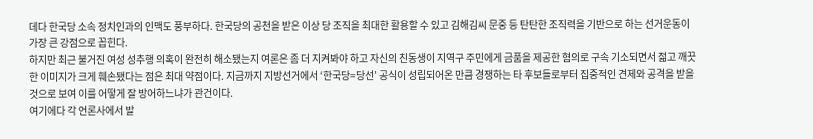데다 한국당 소속 정치인과의 인맥도 풍부하다. 한국당의 공천을 받은 이상 당 조직을 최대한 활용할 수 있고 김해김씨 문중 등 탄탄한 조직력을 기반으로 하는 선거운동이 가장 큰 강점으로 꼽힌다.
하지만 최근 불거진 여성 성추행 의혹이 완전히 해소됐는지 여론은 좀 더 지켜봐야 하고 자신의 친동생이 지역구 주민에게 금품을 제공한 혐의로 구속 기소되면서 젊고 깨끗한 이미지가 크게 훼손됐다는 점은 최대 약점이다. 지금까지 지방선거에서 ‘한국당=당선’ 공식이 성립되어온 만큼 경쟁하는 타 후보들로부터 집중적인 견제와 공격을 받을 것으로 보여 이를 어떻게 잘 방어하느냐가 관건이다.
여기에다 각 언론사에서 발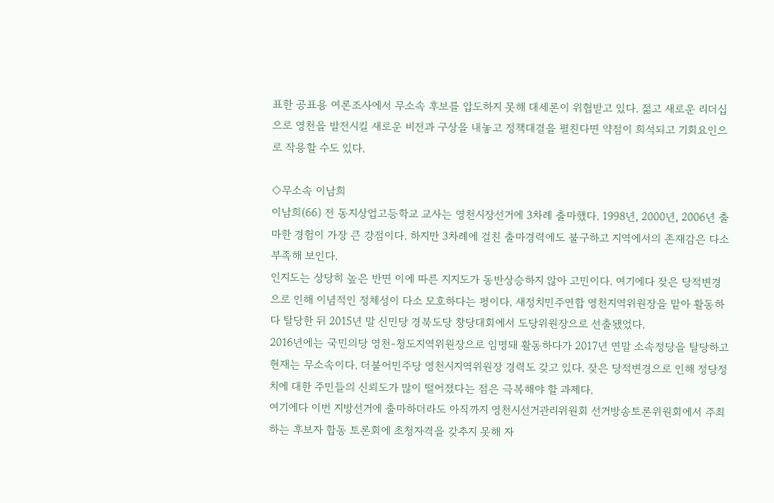표한 공표용 여론조사에서 무소속 후보를 압도하지 못해 대세론이 위협받고 있다. 젊고 새로운 리더십으로 영천을 발전시킬 새로운 비전과 구상을 내놓고 정책대결을 펼친다면 약점이 희석되고 기회요인으로 작용할 수도 있다.

◇무소속 이남희
이남희(66) 전 동지상업고등학교 교사는 영천시장선거에 3차례 출마했다. 1998년, 2000년, 2006년 출마한 경험이 가장 큰 강점이다. 하지만 3차례에 걸친 출마경력에도 불구하고 지역에서의 존재감은 다소 부족해 보인다.
인지도는 상당히 높은 반면 이에 따른 지지도가 동반상승하지 않아 고민이다. 여기에다 잦은 당적변경으로 인해 이념적인 정체성이 다소 모호하다는 평이다. 새정치민주연합 영천지역위원장을 맡아 활동하다 탈당한 뒤 2015년 말 신민당 경북도당 창당대회에서 도당위원장으로 선출됐었다.
2016년에는 국민의당 영천-청도지역위원장으로 임명돼 활동하다가 2017년 연말 소속정당을 탈당하고 현재는 무소속이다. 더불어민주당 영천시지역위원장 경력도 갖고 있다. 잦은 당적변경으로 인해 정당정치에 대한 주민들의 신뢰도가 많이 떨어졌다는 점은 극복해야 할 과제다.
여기에다 이번 지방선거에 출마하더라도 아직까지 영천시선거관리위원회 선거방송토론위원회에서 주최하는 후보자 합동 토론회에 초청자격을 갖추지 못해 자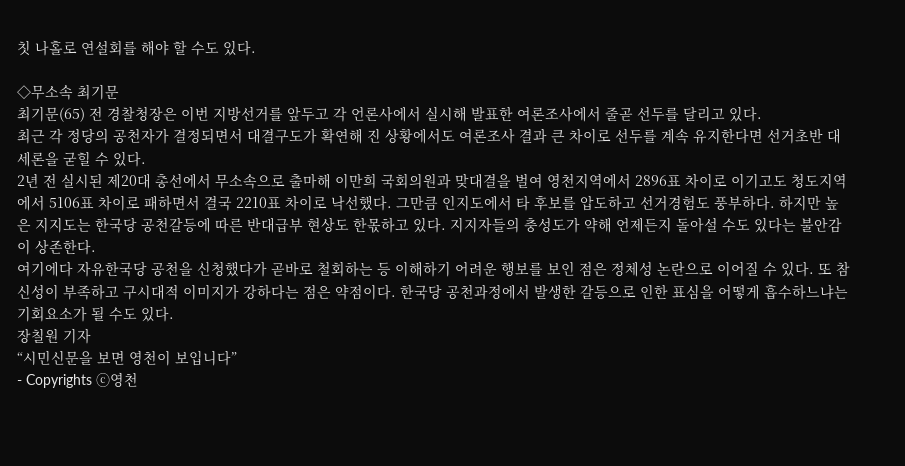칫 나홀로 연설회를 해야 할 수도 있다.

◇무소속 최기문
최기문(65) 전 경찰청장은 이번 지방선거를 앞두고 각 언론사에서 실시해 발표한 여론조사에서 줄곧 선두를 달리고 있다.
최근 각 정당의 공천자가 결정되면서 대결구도가 확연해 진 상황에서도 여론조사 결과 큰 차이로 선두를 계속 유지한다면 선거초반 대세론을 굳힐 수 있다.
2년 전 실시된 제20대 총선에서 무소속으로 출마해 이만희 국회의원과 맞대결을 벌여 영천지역에서 2896표 차이로 이기고도 청도지역에서 5106표 차이로 패하면서 결국 2210표 차이로 낙선했다. 그만큼 인지도에서 타 후보를 압도하고 선거경험도 풍부하다. 하지만 높은 지지도는 한국당 공천갈등에 따른 반대급부 현상도 한몫하고 있다. 지지자들의 충성도가 약해 언제든지 돌아설 수도 있다는 불안감이 상존한다.
여기에다 자유한국당 공천을 신청했다가 곧바로 철회하는 등 이해하기 어려운 행보를 보인 점은 정체성 논란으로 이어질 수 있다. 또 참신성이 부족하고 구시대적 이미지가 강하다는 점은 약점이다. 한국당 공천과정에서 발생한 갈등으로 인한 표심을 어떻게 흡수하느냐는 기회요소가 될 수도 있다.
장칠원 기자
“시민신문을 보면 영천이 보입니다”
- Copyrights ⓒ영천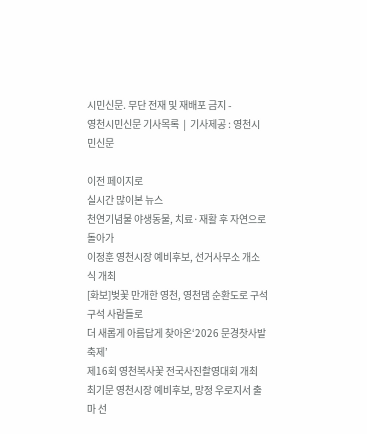시민신문. 무단 전재 및 재배포 금지 -
영천시민신문 기사목록  |  기사제공 : 영천시민신문

이전 페이지로
실시간 많이본 뉴스
천연기념물 야생동물, 치료·재활 후 자연으로 돌아가
이정훈 영천시장 예비후보, 선거사무소 개소식 개최
[화보]벚꽃 만개한 영천, 영천댐 순환도로 구석구석 사람들로
더 새롭게 아름답게 찾아온‘2026 문경찻사발축제’
제16회 영천복사꽃 전국사진촬영대회 개최
최기문 영천시장 예비후보, 망정 우로지서 출마 선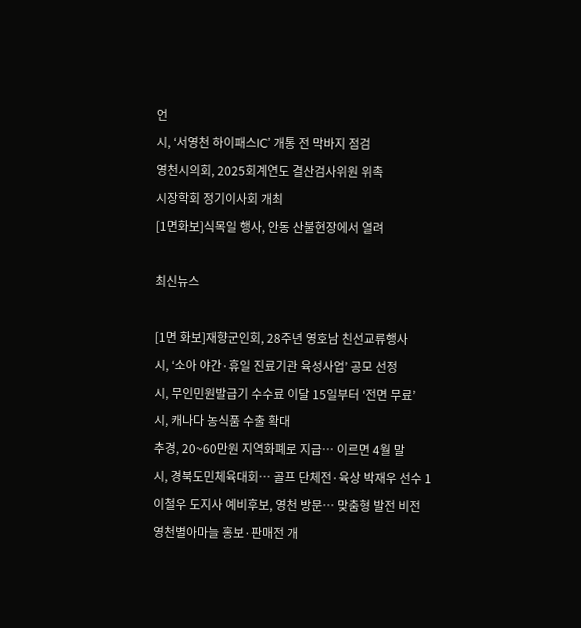언
시, ‘서영천 하이패스IC’ 개통 전 막바지 점검
영천시의회, 2025회계연도 결산검사위원 위촉
시장학회 정기이사회 개최
[1면화보]식목일 행사, 안동 산불현장에서 열려

최신뉴스

[1면 화보]재향군인회, 28주년 영호남 친선교류행사
시, ‘소아 야간·휴일 진료기관 육성사업’ 공모 선정
시, 무인민원발급기 수수료 이달 15일부터 ‘전면 무료’
시, 캐나다 농식품 수출 확대
추경, 20~60만원 지역화폐로 지급… 이르면 4월 말
시, 경북도민체육대회… 골프 단체전·육상 박재우 선수 1
이철우 도지사 예비후보, 영천 방문… 맞춤형 발전 비전
영천별아마늘 홍보·판매전 개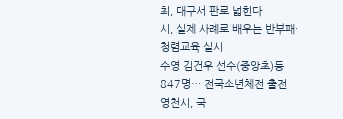최, 대구서 판로 넓힌다
시, 실제 사례로 배우는 반부패·청렴교육 실시
수영 김건우 선수(중앙초)등 847명… 전국소년체전 출전
영천시, 국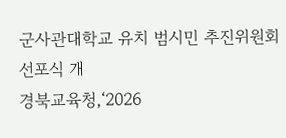군사관대학교 유치 범시민 추진위원회 선포식 개
경북교육청,‘2026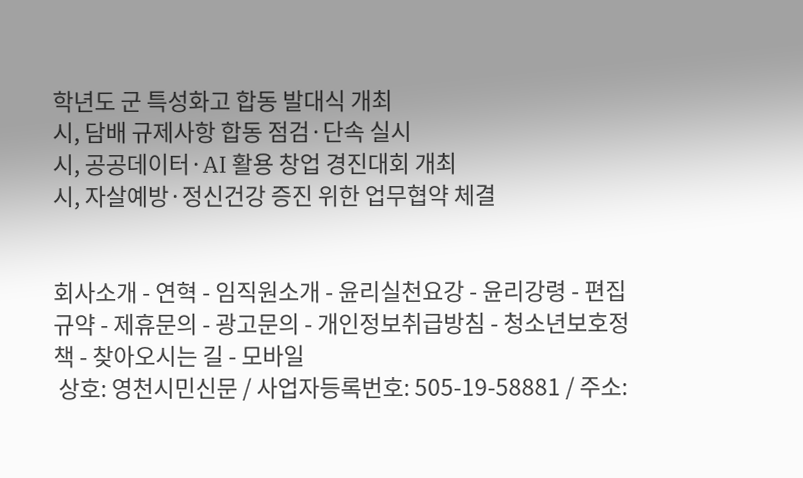학년도 군 특성화고 합동 발대식 개최
시, 담배 규제사항 합동 점검·단속 실시
시, 공공데이터·AI 활용 창업 경진대회 개최
시, 자살예방·정신건강 증진 위한 업무협약 체결


회사소개 - 연혁 - 임직원소개 - 윤리실천요강 - 윤리강령 - 편집규약 - 제휴문의 - 광고문의 - 개인정보취급방침 - 청소년보호정책 - 찾아오시는 길 - 모바일
 상호: 영천시민신문 / 사업자등록번호: 505-19-58881 / 주소: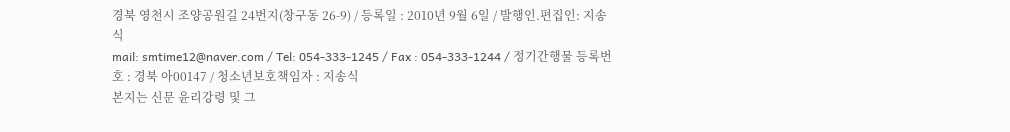경북 영천시 조양공원길 24번지(창구동 26-9) / 등록일 : 2010년 9월 6일 / 발행인.편집인: 지송식
mail: smtime12@naver.com / Tel: 054-333-1245 / Fax : 054-333-1244 / 정기간행물 등록번호 : 경북 아00147 / 청소년보호책임자 : 지송식
본지는 신문 윤리강령 및 그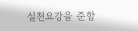실천요강을 준함